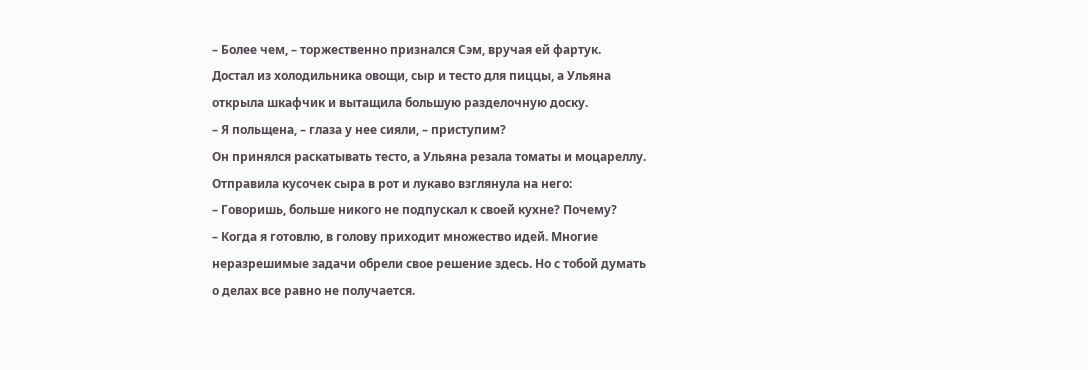– Более чем, – торжественно признался Сэм, вручая ей фартук.
Достал из холодильника овощи, сыр и тесто для пиццы, а Ульяна открыла шкафчик и вытащила большую разделочную доску.
– Я польщена, – глаза у нее сияли, – приступим?
Он принялся раскатывать тесто, а Ульяна резала томаты и моцареллу. Отправила кусочек сыра в рот и лукаво взглянула на него:
– Говоришь, больше никого не подпускал к своей кухне? Почему?
– Когда я готовлю, в голову приходит множество идей. Многие неразрешимые задачи обрели свое решение здесь. Но с тобой думать о делах все равно не получается.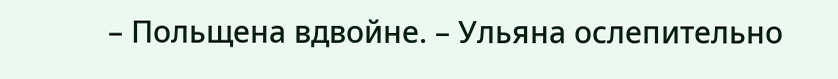– Польщена вдвойне. – Ульяна ослепительно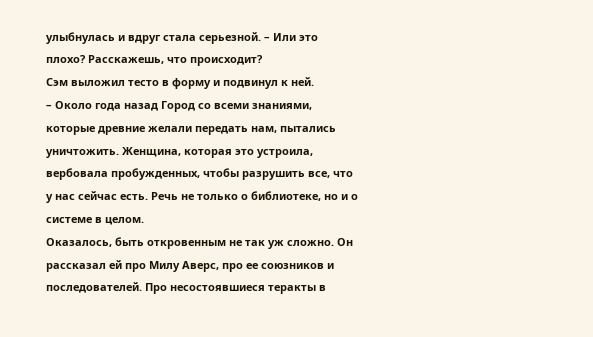улыбнулась и вдруг стала серьезной. – Или это плохо? Расскажешь, что происходит?
Сэм выложил тесто в форму и подвинул к ней.
– Около года назад Город со всеми знаниями, которые древние желали передать нам, пытались уничтожить. Женщина, которая это устроила, вербовала пробужденных, чтобы разрушить все, что у нас сейчас есть. Речь не только о библиотеке, но и о системе в целом.
Оказалось, быть откровенным не так уж сложно. Он рассказал ей про Милу Аверс, про ее союзников и последователей. Про несостоявшиеся теракты в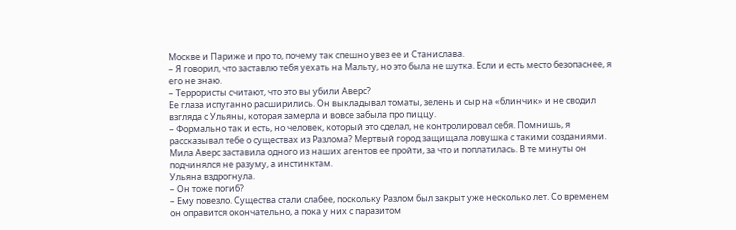Москве и Париже и про то, почему так спешно увез ее и Станислава.
– Я говорил, что заставлю тебя уехать на Мальту, но это была не шутка. Если и есть место безопаснее, я его не знаю.
– Террористы считают, что это вы убили Аверс?
Ее глаза испуганно расширились. Он выкладывал томаты, зелень и сыр на «блинчик» и не сводил взгляда с Ульяны, которая замерла и вовсе забыла про пиццу.
– Формально так и есть, но человек, который это сделал, не контролировал себя. Помнишь, я рассказывал тебе о существах из Разлома? Мертвый город защищала ловушка с такими созданиями. Мила Аверс заставила одного из наших агентов ее пройти, за что и поплатилась. В те минуты он подчинялся не разуму, а инстинктам.
Ульяна вздрогнула.
– Он тоже погиб?
– Ему повезло. Существа стали слабее, поскольку Разлом был закрыт уже несколько лет. Со временем он оправится окончательно, а пока у них с паразитом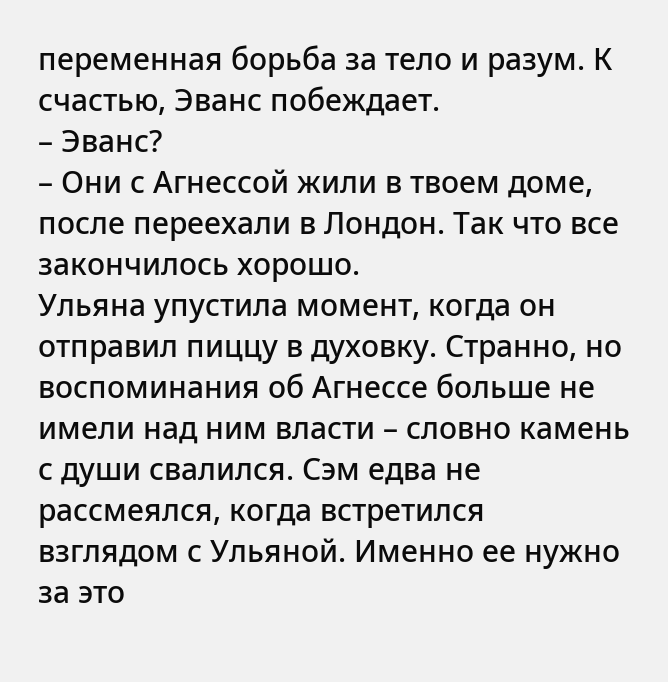переменная борьба за тело и разум. К счастью, Эванс побеждает.
– Эванс?
– Они с Агнессой жили в твоем доме, после переехали в Лондон. Так что все закончилось хорошо.
Ульяна упустила момент, когда он отправил пиццу в духовку. Странно, но воспоминания об Агнессе больше не имели над ним власти – словно камень с души свалился. Сэм едва не рассмеялся, когда встретился взглядом с Ульяной. Именно ее нужно за это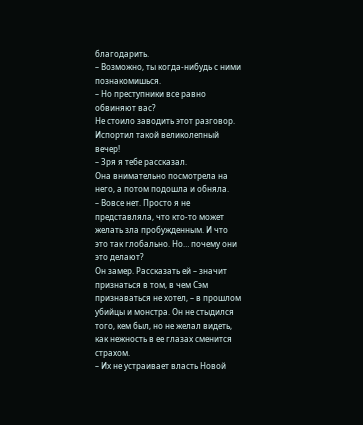благодарить.
– Возможно, ты когда-нибудь с ними познакомишься.
– Но преступники все равно обвиняют вас?
Не стоило заводить этот разговор. Испортил такой великолепный вечер!
– Зря я тебе рассказал.
Она внимательно посмотрела на него, а потом подошла и обняла.
– Вовсе нет. Просто я не представляла, что кто-то может желать зла пробужденным. И что это так глобально. Но… почему они это делают?
Он замер. Рассказать ей – значит признаться в том, в чем Сэм признаваться не хотел, – в прошлом убийцы и монстра. Он не стыдился того, кем был, но не желал видеть, как нежность в ее глазах сменится страхом.
– Их не устраивает власть Новой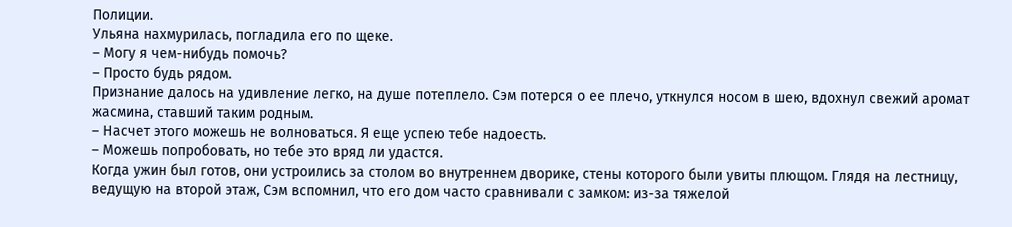Полиции.
Ульяна нахмурилась, погладила его по щеке.
– Могу я чем-нибудь помочь?
– Просто будь рядом.
Признание далось на удивление легко, на душе потеплело. Сэм потерся о ее плечо, уткнулся носом в шею, вдохнул свежий аромат жасмина, ставший таким родным.
– Насчет этого можешь не волноваться. Я еще успею тебе надоесть.
– Можешь попробовать, но тебе это вряд ли удастся.
Когда ужин был готов, они устроились за столом во внутреннем дворике, стены которого были увиты плющом. Глядя на лестницу, ведущую на второй этаж, Сэм вспомнил, что его дом часто сравнивали с замком: из-за тяжелой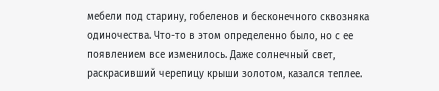мебели под старину, гобеленов и бесконечного сквозняка одиночества. Что-то в этом определенно было, но с ее появлением все изменилось. Даже солнечный свет, раскрасивший черепицу крыши золотом, казался теплее.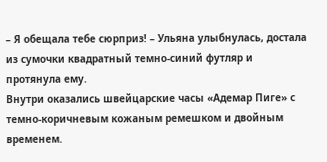– Я обещала тебе сюрприз! – Ульяна улыбнулась, достала из сумочки квадратный темно-синий футляр и протянула ему.
Внутри оказались швейцарские часы «Адемар Пиге» с темно-коричневым кожаным ремешком и двойным временем.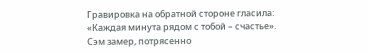Гравировка на обратной стороне гласила: «Каждая минута рядом с тобой – счастье». Сэм замер, потрясенно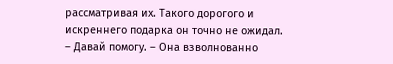рассматривая их. Такого дорогого и искреннего подарка он точно не ожидал.
– Давай помогу. – Она взволнованно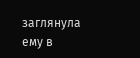заглянула ему в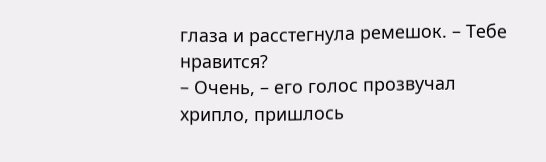глаза и расстегнула ремешок. – Тебе нравится?
– Очень, – его голос прозвучал хрипло, пришлось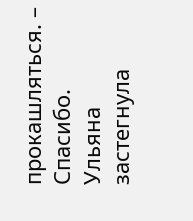прокашляться. – Спасибо.
Ульяна застегнула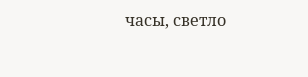часы, светло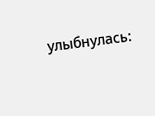улыбнулась: